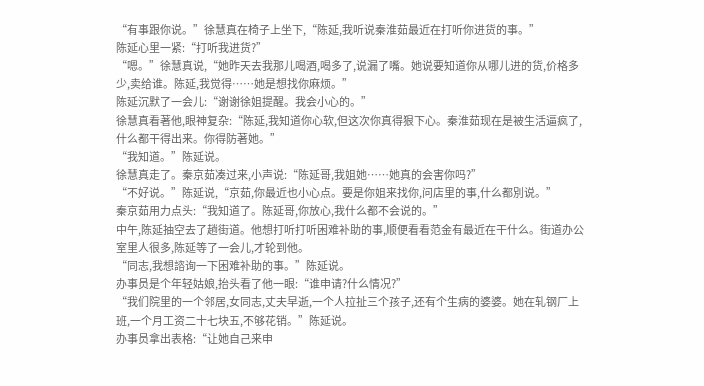“有事跟你说。”徐慧真在椅子上坐下,“陈延,我听说秦淮茹最近在打听你进货的事。”
陈延心里一紧:“打听我进货?”
“嗯。”徐慧真说,“她昨天去我那儿喝酒,喝多了,说漏了嘴。她说要知道你从哪儿进的货,价格多少,卖给谁。陈延,我觉得……她是想找你麻烦。”
陈延沉默了一会儿:“谢谢徐姐提醒。我会小心的。”
徐慧真看著他,眼神复杂:“陈延,我知道你心软,但这次你真得狠下心。秦淮茹现在是被生活逼疯了,什么都干得出来。你得防著她。”
“我知道。”陈延说。
徐慧真走了。秦京茹凑过来,小声说:“陈延哥,我姐她……她真的会害你吗?”
“不好说。”陈延说,“京茹,你最近也小心点。要是你姐来找你,问店里的事,什么都別说。”
秦京茹用力点头:“我知道了。陈延哥,你放心,我什么都不会说的。”
中午,陈延抽空去了趟街道。他想打听打听困难补助的事,顺便看看范金有最近在干什么。街道办公室里人很多,陈延等了一会儿,才轮到他。
“同志,我想諮询一下困难补助的事。”陈延说。
办事员是个年轻姑娘,抬头看了他一眼:“谁申请?什么情况?”
“我们院里的一个邻居,女同志,丈夫早逝,一个人拉扯三个孩子,还有个生病的婆婆。她在轧钢厂上班,一个月工资二十七块五,不够花销。”陈延说。
办事员拿出表格:“让她自己来申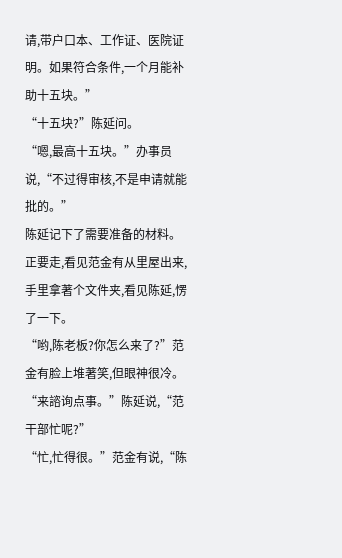请,带户口本、工作证、医院证明。如果符合条件,一个月能补助十五块。”
“十五块?”陈延问。
“嗯,最高十五块。”办事员说,“不过得审核,不是申请就能批的。”
陈延记下了需要准备的材料。正要走,看见范金有从里屋出来,手里拿著个文件夹,看见陈延,愣了一下。
“哟,陈老板?你怎么来了?”范金有脸上堆著笑,但眼神很冷。
“来諮询点事。”陈延说,“范干部忙呢?”
“忙,忙得很。”范金有说,“陈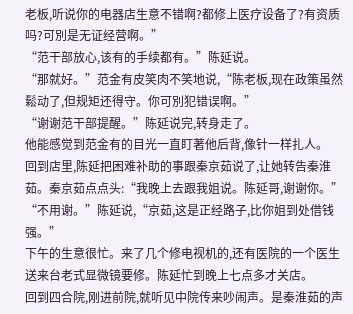老板,听说你的电器店生意不错啊?都修上医疗设备了?有资质吗?可別是无证经营啊。”
“范干部放心,该有的手续都有。”陈延说。
“那就好。”范金有皮笑肉不笑地说,“陈老板,现在政策虽然鬆动了,但规矩还得守。你可別犯错误啊。”
“谢谢范干部提醒。”陈延说完,转身走了。
他能感觉到范金有的目光一直盯著他后背,像针一样扎人。
回到店里,陈延把困难补助的事跟秦京茹说了,让她转告秦淮茹。秦京茹点点头:“我晚上去跟我姐说。陈延哥,谢谢你。”
“不用谢。”陈延说,“京茹,这是正经路子,比你姐到处借钱强。”
下午的生意很忙。来了几个修电视机的,还有医院的一个医生送来台老式显微镜要修。陈延忙到晚上七点多才关店。
回到四合院,刚进前院,就听见中院传来吵闹声。是秦淮茹的声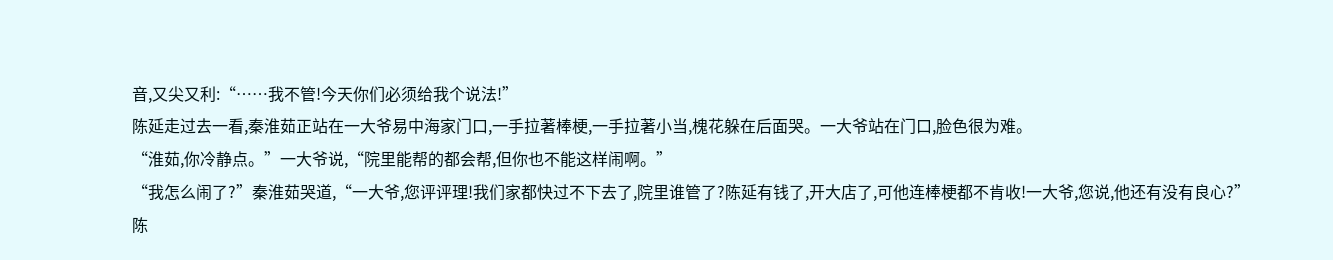音,又尖又利:“……我不管!今天你们必须给我个说法!”
陈延走过去一看,秦淮茹正站在一大爷易中海家门口,一手拉著棒梗,一手拉著小当,槐花躲在后面哭。一大爷站在门口,脸色很为难。
“淮茹,你冷静点。”一大爷说,“院里能帮的都会帮,但你也不能这样闹啊。”
“我怎么闹了?”秦淮茹哭道,“一大爷,您评评理!我们家都快过不下去了,院里谁管了?陈延有钱了,开大店了,可他连棒梗都不肯收!一大爷,您说,他还有没有良心?”
陈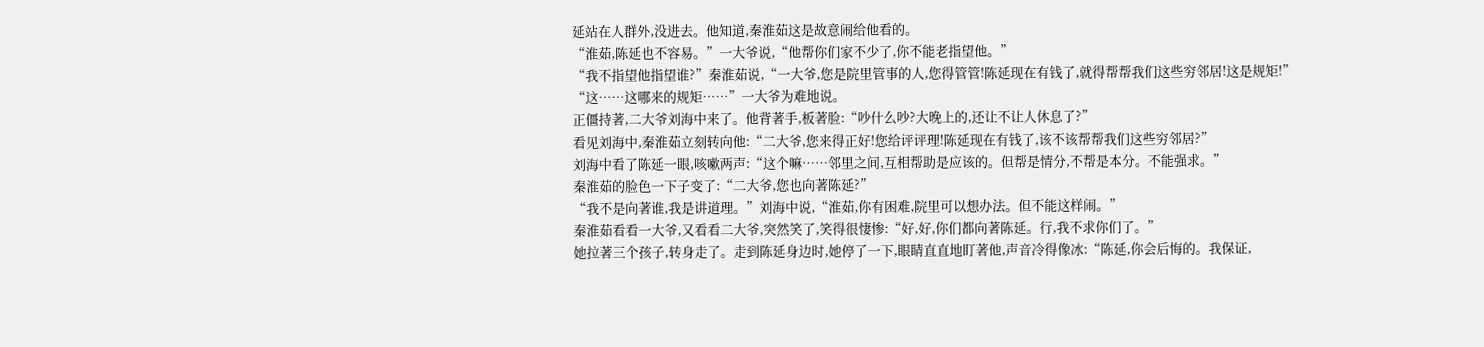延站在人群外,没进去。他知道,秦淮茹这是故意闹给他看的。
“淮茹,陈延也不容易。”一大爷说,“他帮你们家不少了,你不能老指望他。”
“我不指望他指望谁?”秦淮茹说,“一大爷,您是院里管事的人,您得管管!陈延现在有钱了,就得帮帮我们这些穷邻居!这是规矩!”
“这……这哪来的规矩……”一大爷为难地说。
正僵持著,二大爷刘海中来了。他背著手,板著脸:“吵什么吵?大晚上的,还让不让人休息了?”
看见刘海中,秦淮茹立刻转向他:“二大爷,您来得正好!您给评评理!陈延现在有钱了,该不该帮帮我们这些穷邻居?”
刘海中看了陈延一眼,咳嗽两声:“这个嘛……邻里之间,互相帮助是应该的。但帮是情分,不帮是本分。不能强求。”
秦淮茹的脸色一下子变了:“二大爷,您也向著陈延?”
“我不是向著谁,我是讲道理。”刘海中说,“淮茹,你有困难,院里可以想办法。但不能这样闹。”
秦淮茹看看一大爷,又看看二大爷,突然笑了,笑得很悽惨:“好,好,你们都向著陈延。行,我不求你们了。”
她拉著三个孩子,转身走了。走到陈延身边时,她停了一下,眼睛直直地盯著他,声音冷得像冰:“陈延,你会后悔的。我保证,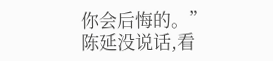你会后悔的。”
陈延没说话,看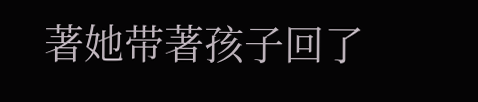著她带著孩子回了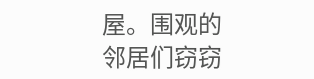屋。围观的邻居们窃窃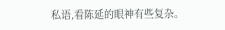私语,看陈延的眼神有些复杂。